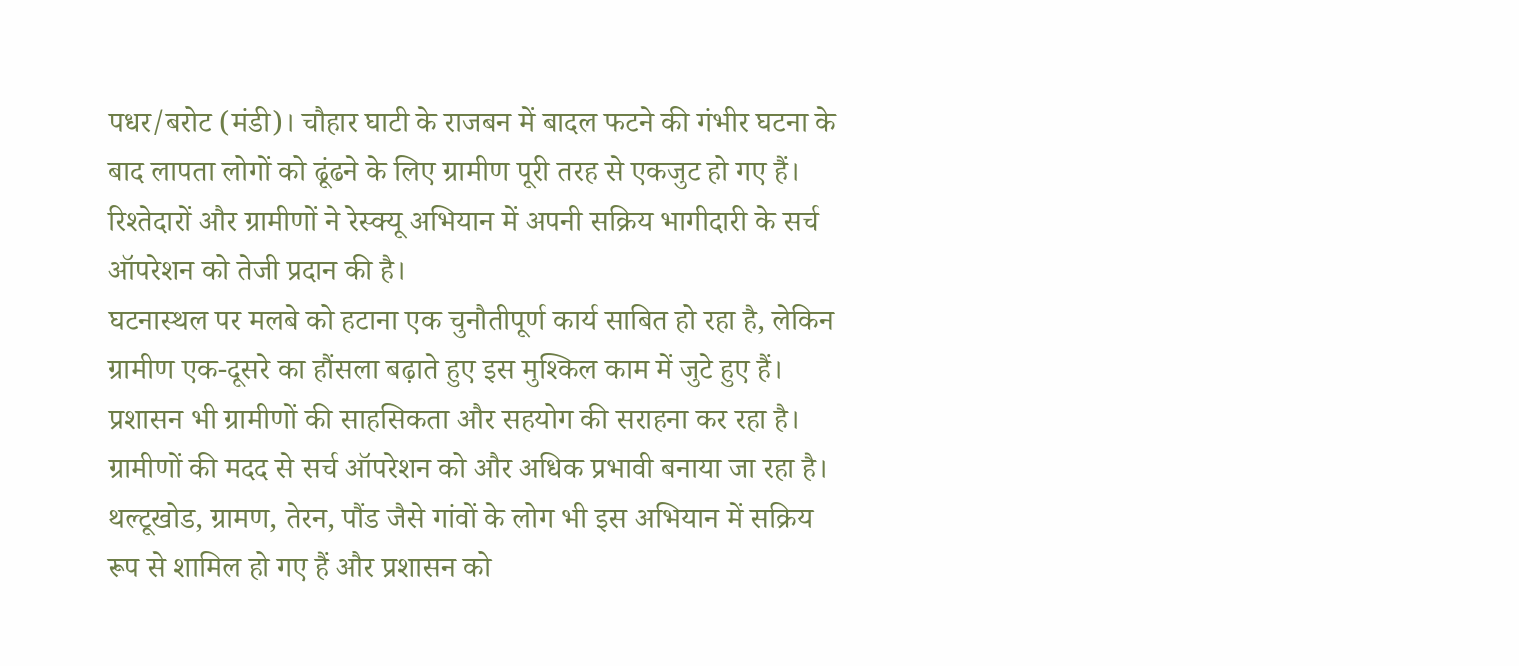पधर/बरोट (मंडी)। चौहार घाटी के राजबन में बादल फटने की गंभीर घटना के बाद लापता लोगों को ढूंढने के लिए ग्रामीण पूरी तरह से एकजुट हो गए हैं। रिश्तेदारों और ग्रामीणों ने रेस्क्यू अभियान में अपनी सक्रिय भागीदारी के सर्च ऑपरेशन को तेजी प्रदान की है।
घटनास्थल पर मलबे को हटाना एक चुनौतीपूर्ण कार्य साबित हो रहा है, लेकिन ग्रामीण एक-दूसरे का हौंसला बढ़ाते हुए इस मुश्किल काम में जुटे हुए हैं। प्रशासन भी ग्रामीणों की साहसिकता और सहयोग की सराहना कर रहा है। ग्रामीणों की मदद से सर्च ऑपरेशन को और अधिक प्रभावी बनाया जा रहा है।
थल्टूखोड, ग्रामण, तेरन, पौंड जैसे गांवों के लोग भी इस अभियान में सक्रिय रूप से शामिल हो गए हैं और प्रशासन को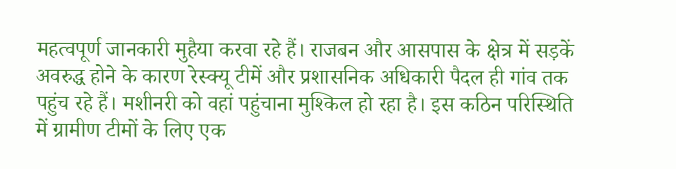महत्वपूर्ण जानकारी मुहैया करवा रहे हैं। राजबन और आसपास के क्षेत्र में सड़कें अवरुद्ध होने के कारण रेस्क्यू टीमें और प्रशासनिक अधिकारी पैदल ही गांव तक पहुंच रहे हैं। मशीनरी को वहां पहुंचाना मुश्किल हो रहा है। इस कठिन परिस्थिति में ग्रामीण टीमों के लिए एक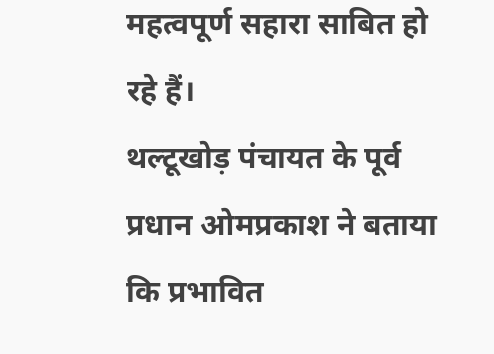महत्वपूर्ण सहारा साबित हो रहे हैं।
थल्टूखोड़ पंचायत के पूर्व प्रधान ओमप्रकाश ने बताया कि प्रभावित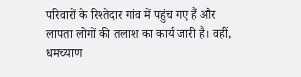परिवारों के रिश्तेदार गांव में पहुंच गए हैं और लापता लोगों की तलाश का कार्य जारी है। वहीं, धमच्याण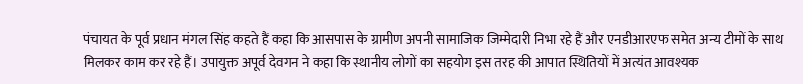पंचायत के पूर्व प्रधान मंगल सिंह कहते हैं कहा कि आसपास के ग्रामीण अपनी सामाजिक जिम्मेदारी निभा रहे हैं और एनडीआरएफ समेत अन्य टीमों के साथ मिलकर काम कर रहे हैं। उपायुक्त अपूर्व देवगन ने कहा कि स्थानीय लोगों का सहयोग इस तरह की आपात स्थितियों में अत्यंत आवश्यक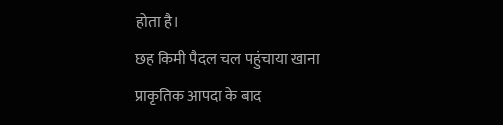होता है।
छह किमी पैदल चल पहुंचाया खाना
प्राकृतिक आपदा के बाद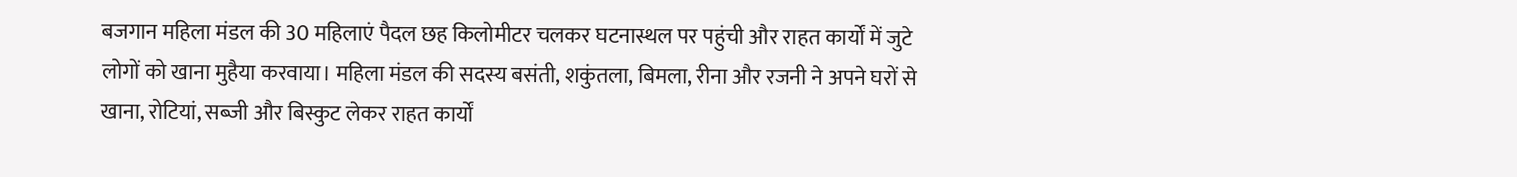बजगान महिला मंडल की 30 महिलाएं पैदल छह किलोमीटर चलकर घटनास्थल पर पहुंची और राहत कार्यों में जुटे लोगों को खाना मुहैया करवाया। महिला मंडल की सदस्य बसंती, शकुंतला, बिमला, रीना और रजनी ने अपने घरों से खाना, रोटियां, सब्जी और बिस्कुट लेकर राहत कार्यों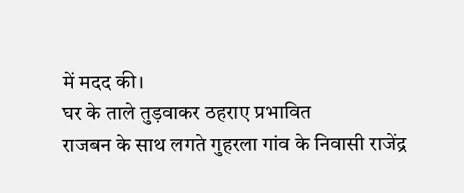में मदद की।
घर के ताले तुड़वाकर ठहराए प्रभावित
राजबन के साथ लगते गुहरला गांव के निवासी राजेंद्र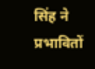सिंह ने प्रभावितों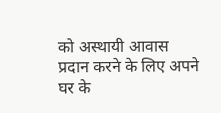को अस्थायी आवास प्रदान करने के लिए अपने घर के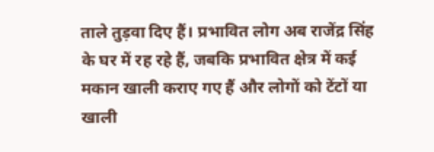ताले तुड़वा दिए हैं। प्रभावित लोग अब राजेंद्र सिंह के घर में रह रहे हैं, जबकि प्रभावित क्षेत्र में कई मकान खाली कराए गए हैं और लोगों को टेंटों या खाली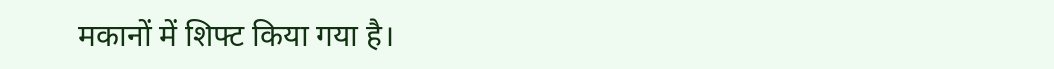मकानों में शिफ्ट किया गया है।